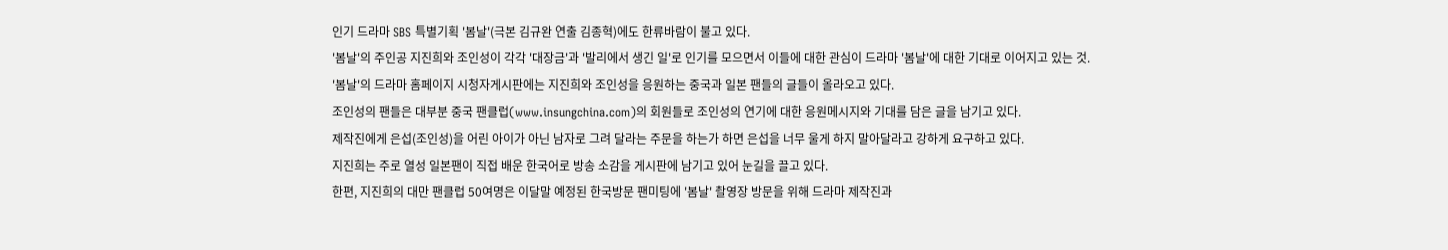인기 드라마 SBS 특별기획 '봄날'(극본 김규완 연출 김종혁)에도 한류바람이 불고 있다.
'봄날'의 주인공 지진희와 조인성이 각각 '대장금'과 '발리에서 생긴 일'로 인기를 모으면서 이들에 대한 관심이 드라마 '봄날'에 대한 기대로 이어지고 있는 것.
'봄날'의 드라마 홈페이지 시청자게시판에는 지진희와 조인성을 응원하는 중국과 일본 팬들의 글들이 올라오고 있다.
조인성의 팬들은 대부분 중국 팬클럽(www.insungchina.com)의 회원들로 조인성의 연기에 대한 응원메시지와 기대를 담은 글을 남기고 있다.
제작진에게 은섭(조인성)을 어린 아이가 아닌 남자로 그려 달라는 주문을 하는가 하면 은섭을 너무 울게 하지 말아달라고 강하게 요구하고 있다.
지진희는 주로 열성 일본팬이 직접 배운 한국어로 방송 소감을 게시판에 남기고 있어 눈길을 끌고 있다.
한편, 지진희의 대만 팬클럽 50여명은 이달말 예정된 한국방문 팬미팅에 '봄날' 촬영장 방문을 위해 드라마 제작진과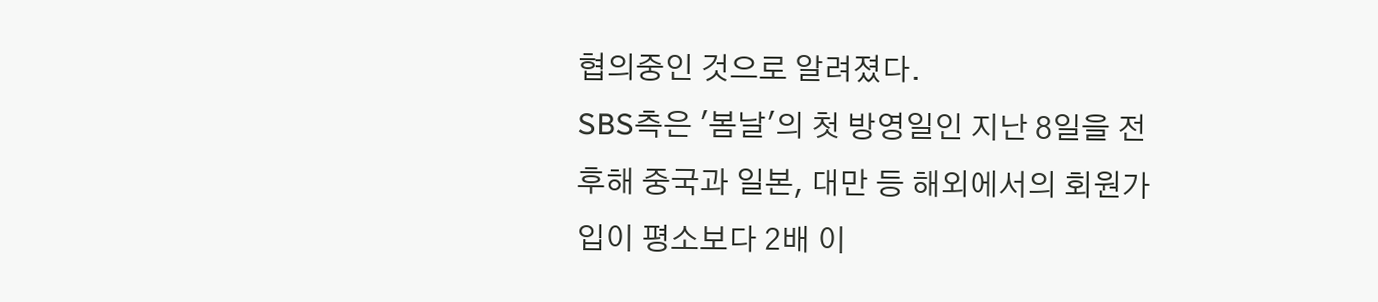협의중인 것으로 알려졌다.
SBS측은 '봄날'의 첫 방영일인 지난 8일을 전후해 중국과 일본, 대만 등 해외에서의 회원가입이 평소보다 2배 이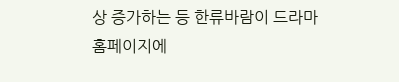상 증가하는 등 한류바람이 드라마 홈페이지에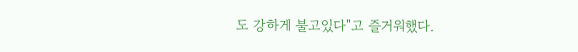도 강하게 불고있다"고 즐거워했다.